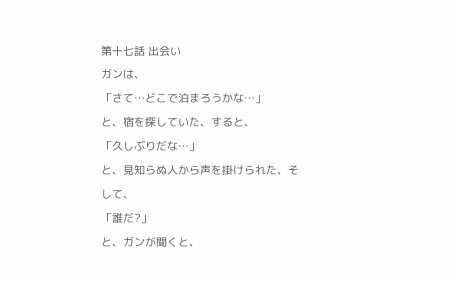第十七話 出会い
ガンは、
「さて…どこで泊まろうかな…」
と、宿を探していた、すると、
「久しぶりだな…」
と、見知らぬ人から声を掛けられた、そして、
「誰だ?」
と、ガンが聞くと、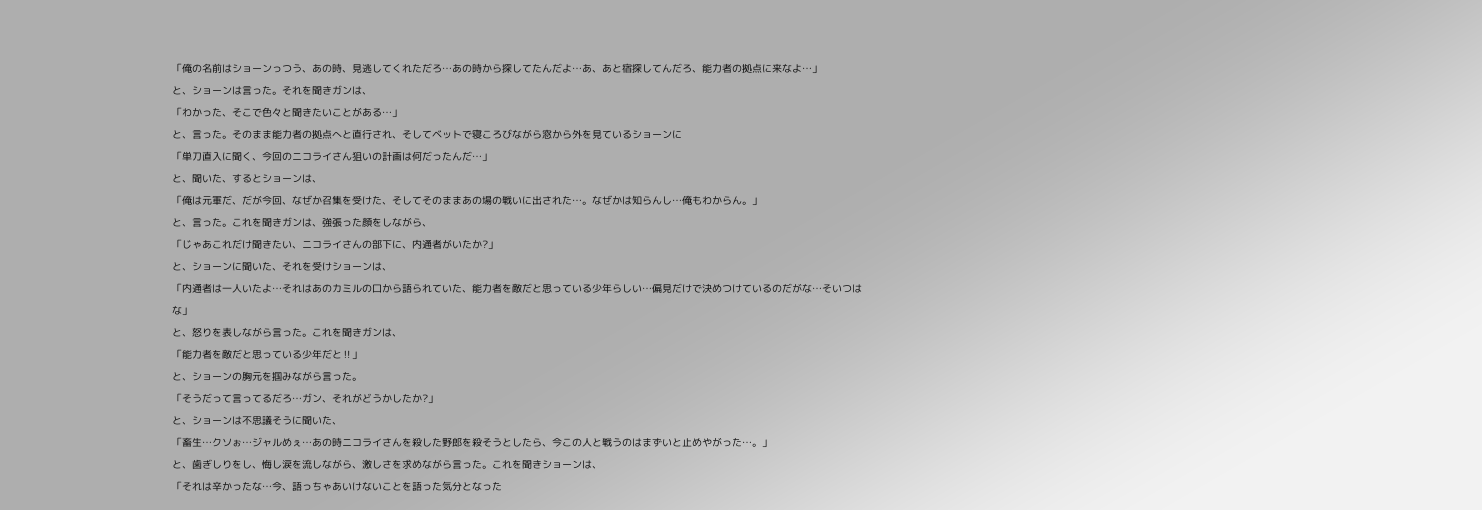「俺の名前はショーンっつう、あの時、見逃してくれただろ…あの時から探してたんだよ…あ、あと宿探してんだろ、能力者の拠点に来なよ…」
と、ショーンは言った。それを聞きガンは、
「わかった、そこで色々と聞きたいことがある…」
と、言った。そのまま能力者の拠点へと直行され、そしてベットで寝ころびながら窓から外を見ているショーンに
「単刀直入に聞く、今回のニコライさん狙いの計画は何だったんだ…」
と、聞いた、するとショーンは、
「俺は元軍だ、だが今回、なぜか召集を受けた、そしてそのままあの場の戦いに出された…。なぜかは知らんし…俺もわからん。」
と、言った。これを聞きガンは、強張った顔をしながら、
「じゃあこれだけ聞きたい、ニコライさんの部下に、内通者がいたか?」
と、ショーンに聞いた、それを受けショーンは、
「内通者は一人いたよ…それはあのカミルの口から語られていた、能力者を敵だと思っている少年らしい…偏見だけで決めつけているのだがな…そいつはな」
と、怒りを表しながら言った。これを聞きガンは、
「能力者を敵だと思っている少年だと‼」
と、ショーンの胸元を掴みながら言った。
「そうだって言ってるだろ…ガン、それがどうかしたか?」
と、ショーンは不思議そうに聞いた、
「畜生…クソぉ…ジャルめぇ…あの時ニコライさんを殺した野郎を殺そうとしたら、今この人と戦うのはまずいと止めやがった…。」
と、歯ぎしりをし、悔し涙を流しながら、激しさを求めながら言った。これを聞きショーンは、
「それは辛かったな…今、語っちゃあいけないことを語った気分となった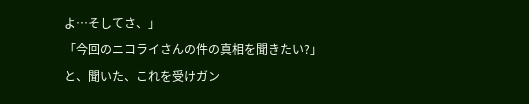よ…そしてさ、」
「今回のニコライさんの件の真相を聞きたい?」
と、聞いた、これを受けガン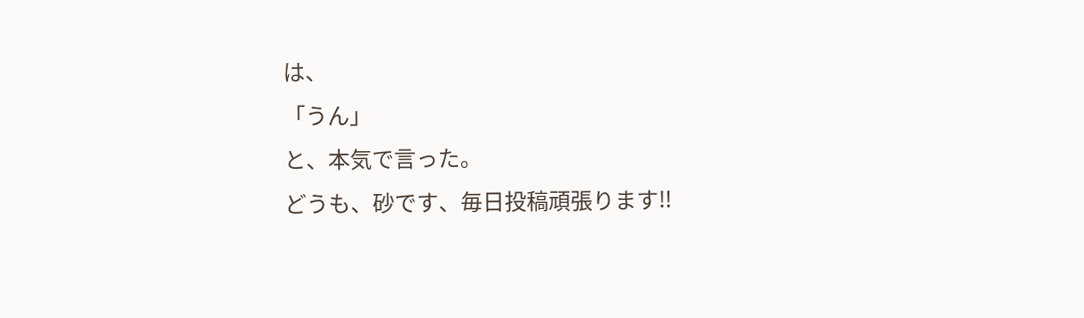は、
「うん」
と、本気で言った。
どうも、砂です、毎日投稿頑張ります‼